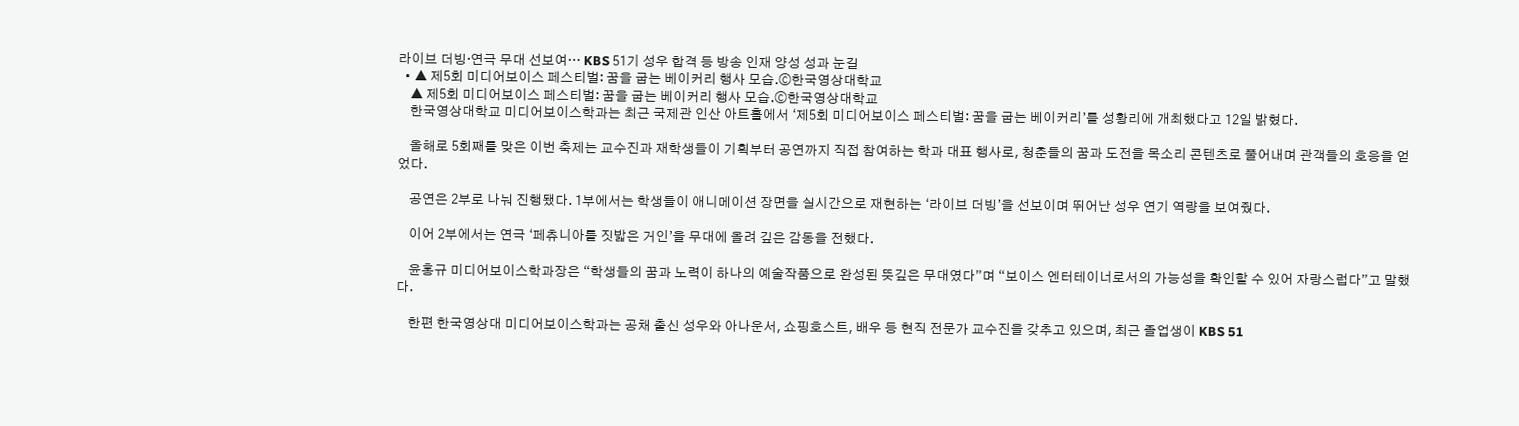라이브 더빙·연극 무대 선보여… KBS 51기 성우 합격 등 방송 인재 양성 성과 눈길
  • ▲ 제5회 미디어보이스 페스티벌: 꿈을 굽는 베이커리 행사 모습.ⓒ한국영상대학교
    ▲ 제5회 미디어보이스 페스티벌: 꿈을 굽는 베이커리 행사 모습.ⓒ한국영상대학교
    한국영상대학교 미디어보이스학과는 최근 국제관 인산 아트홀에서 ‘제5회 미디어보이스 페스티벌: 꿈을 굽는 베이커리’를 성황리에 개최했다고 12일 밝혔다.

    올해로 5회째를 맞은 이번 축제는 교수진과 재학생들이 기획부터 공연까지 직접 참여하는 학과 대표 행사로, 청춘들의 꿈과 도전을 목소리 콘텐츠로 풀어내며 관객들의 호응을 얻었다.

    공연은 2부로 나눠 진행됐다. 1부에서는 학생들이 애니메이션 장면을 실시간으로 재현하는 ‘라이브 더빙’을 선보이며 뛰어난 성우 연기 역량을 보여줬다.

    이어 2부에서는 연극 ‘페츄니아를 짓밟은 거인’을 무대에 올려 깊은 감동을 전했다.

    윤홍규 미디어보이스학과장은 “학생들의 꿈과 노력이 하나의 예술작품으로 완성된 뜻깊은 무대였다”며 “보이스 엔터테이너로서의 가능성을 확인할 수 있어 자랑스럽다”고 말했다.

    한편 한국영상대 미디어보이스학과는 공채 출신 성우와 아나운서, 쇼핑호스트, 배우 등 현직 전문가 교수진을 갖추고 있으며, 최근 졸업생이 KBS 51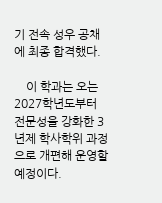기 전속 성우 공채에 최종 합격했다.

    이 학과는 오는 2027학년도부터 전문성을 강화한 3년제 학사학위 과정으로 개편해 운영할 예정이다.